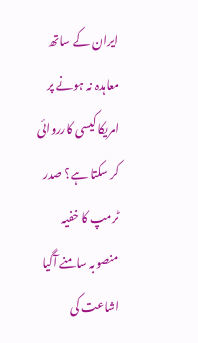ایران کے ساتھ معاہدہ نہ ہونے پر امریکا کیسی کارروائی کر سکتا ہے؟ صدر ٹرمپ کا خفیہ منصوبہ سامنے آگیا
اشاعت کی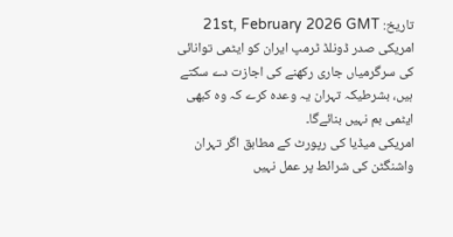تاریخ: 21st, February 2026 GMT
امریکی صدر ڈونلڈ ٹرمپ ایران کو ایٹمی توانائی کی سرگرمیاں جاری رکھنے کی اجازت دے سکتے ہیں، بشرطیکہ تہران یہ وعدہ کرے کہ وہ کبھی ایٹمی بم نہیں بنائےگا۔
امریکی میڈیا کی رپورٹ کے مطابق اگر تہران واشنگٹن کی شرائط پر عمل نہیں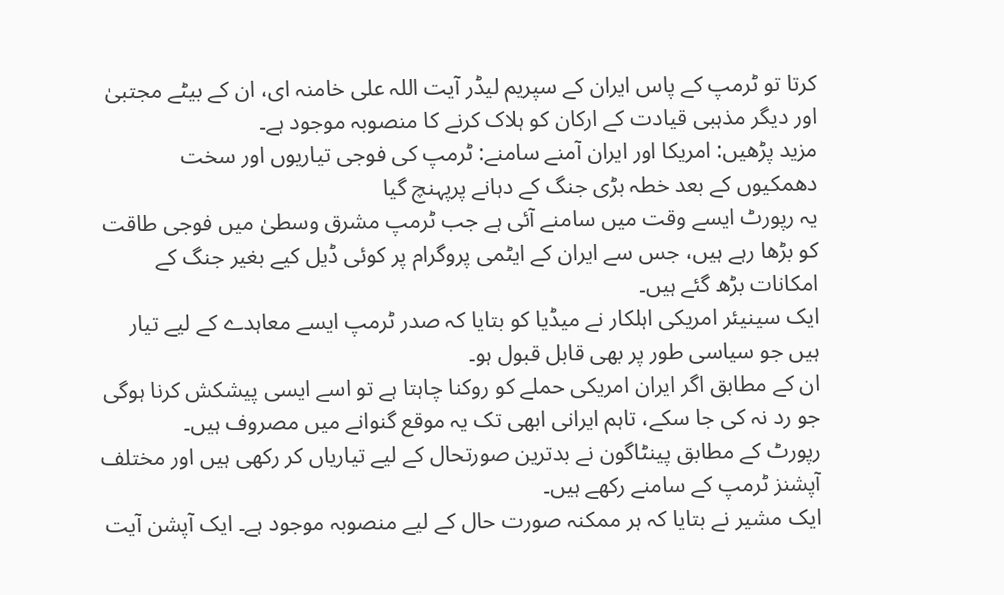کرتا تو ٹرمپ کے پاس ایران کے سپریم لیڈر آیت اللہ علی خامنہ ای، ان کے بیٹے مجتبیٰ اور دیگر مذہبی قیادت کے ارکان کو ہلاک کرنے کا منصوبہ موجود ہے۔
مزید پڑھیں: امریکا اور ایران آمنے سامنے: ٹرمپ کی فوجی تیاریوں اور سخت دھمکیوں کے بعد خطہ بڑی جنگ کے دہانے پرپہنچ گیا
یہ رپورٹ ایسے وقت میں سامنے آئی ہے جب ٹرمپ مشرق وسطیٰ میں فوجی طاقت کو بڑھا رہے ہیں، جس سے ایران کے ایٹمی پروگرام پر کوئی ڈیل کیے بغیر جنگ کے امکانات بڑھ گئے ہیں۔
ایک سینیئر امریکی اہلکار نے میڈیا کو بتایا کہ صدر ٹرمپ ایسے معاہدے کے لیے تیار ہیں جو سیاسی طور پر بھی قابل قبول ہو۔
ان کے مطابق اگر ایران امریکی حملے کو روکنا چاہتا ہے تو اسے ایسی پیشکش کرنا ہوگی جو رد نہ کی جا سکے، تاہم ایرانی ابھی تک یہ موقع گنوانے میں مصروف ہیں۔
رپورٹ کے مطابق پینٹاگون نے بدترین صورتحال کے لیے تیاریاں کر رکھی ہیں اور مختلف آپشنز ٹرمپ کے سامنے رکھے ہیں۔
ایک مشیر نے بتایا کہ ہر ممکنہ صورت حال کے لیے منصوبہ موجود ہے۔ ایک آپشن آیت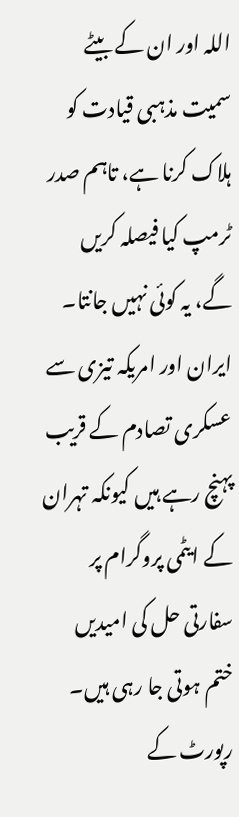اللہ اور ان کے بیٹے سمیت مذہبی قیادت کو ہلاک کرنا ہے، تاہم صدر ٹرمپ کیا فیصلہ کریں گے، یہ کوئی نہیں جانتا۔
ایران اور امریکہ تیزی سے عسکری تصادم کے قریب پہنچ رہے ہیں کیونکہ تہران کے ایٹمی پروگرام پر سفارتی حل کی امیدیں ختم ہوتی جا رہی ہیں۔
رپورٹ کے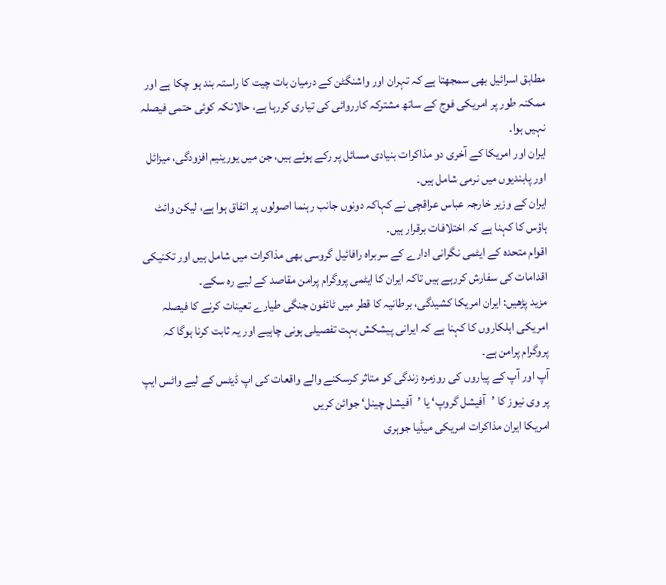مطابق اسرائیل بھی سمجھتا ہے کہ تہران اور واشنگٹن کے درمیان بات چیت کا راستہ بند ہو چکا ہے اور ممکنہ طور پر امریکی فوج کے ساتھ مشترکہ کارروائی کی تیاری کررہا ہے، حالانکہ کوئی حتمی فیصلہ نہیں ہوا۔
ایران اور امریکا کے آخری دو مذاکرات بنیادی مسائل پر رکے ہوئے ہیں، جن میں یورینیم افزودگی، میزائل اور پابندیوں میں نرمی شامل ہیں۔
ایران کے وزیر خارجہ عباس عراقچی نے کہاکہ دونوں جانب رہنما اصولوں پر اتفاق ہوا ہے، لیکن وائٹ ہاؤس کا کہنا ہے کہ اختلافات برقرار ہیں۔
اقوام متحدہ کے ایٹمی نگرانی ادارے کے سربراہ رافائیل گروسی بھی مذاکرات میں شامل ہیں اور تکنیکی اقدامات کی سفارش کررہے ہیں تاکہ ایران کا ایٹمی پروگرام پرامن مقاصد کے لیے رہ سکے۔
مزید پڑھیں: ایران امریکا کشیدگی، برطانیہ کا قطر میں ٹائفون جنگی طیارے تعینات کرنے کا فیصلہ
امریکی اہلکاروں کا کہنا ہے کہ ایرانی پیشکش بہت تفصیلی ہونی چاہیے اور یہ ثابت کرنا ہوگا کہ پروگرام پرامن ہے۔
آپ اور آپ کے پیاروں کی روزمرہ زندگی کو متاثر کرسکنے والے واقعات کی اپ ڈیٹس کے لیے واٹس ایپ پر وی نیوز کا ’آفیشل گروپ‘ یا ’آفیشل چینل‘ جوائن کریں
امریکا ایران مذاکرات امریکی میڈیا جوہری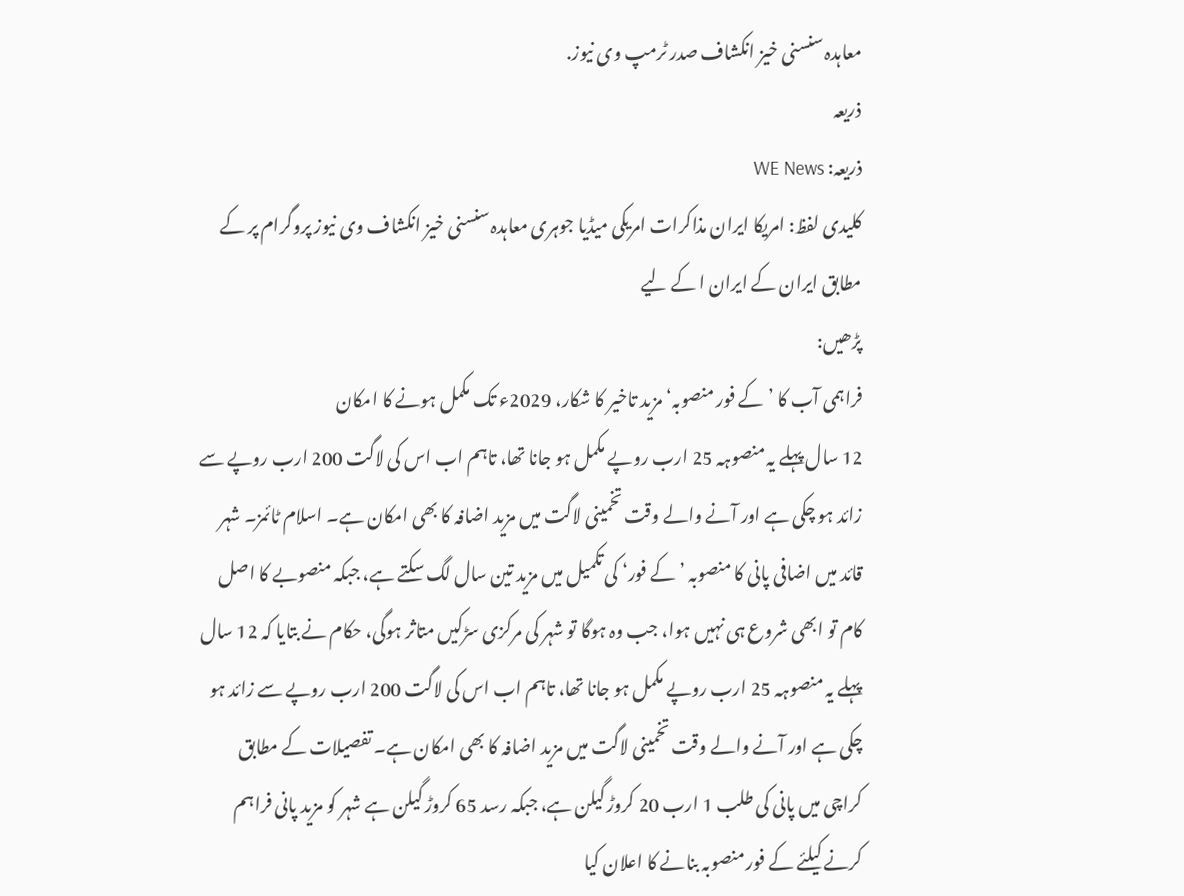معاہدہ سنسنی خیز انکشاف صدر ٹرمپ وی نیوز.
ذریعہ
ذریعہ: WE News
کلیدی لفظ: امریکا ایران مذاکرات امریکی میڈیا جوہری معاہدہ سنسنی خیز انکشاف وی نیوز پروگرام پر کے مطابق ایران کے ایران ا کے لیے
پڑھیں:
فراہمی آب کا ’کے فور منصوبہ‘ مزید تاخیر کا شکار، 2029ء تک مکمل ہونے کا امکان
12 سال پہلے یہ منصوہہ 25 ارب روپے مکمل ہو جانا تھا، تاہم اب اس کی لاگت 200 ارب روپے سے زائد ہو چکی ہے اور آنے والے وقت تخمینی لاگت میں مزید اضافہ کا بھی امکان ہے۔ اسلام ٹائمز۔ شہر قائد میں اضافی پانی کا منصوبہ ’کے فور‘ کی تکمیل میں مزید تین سال لگ سکتے ہے، جبکہ منصوبے کا اصل کام تو ابھی شروع ہی نہیں ہوا، جب وہ ہوگا تو شہر کی مرکزی سڑکیں متاثر ہوگی، حکام نے بتایا کہ 12 سال پہلے یہ منصوہہ 25 ارب روپے مکمل ہو جانا تھا، تاہم اب اس کی لاگت 200 ارب روپے سے زائد ہو چکی ہے اور آنے والے وقت تخمینی لاگت میں مزید اضافہ کا بھی امکان ہے۔ تفصیلات کے مطابق کراچی میں پانی کی طلب 1 ارب 20 کروڑ گیلن ہے، جبکہ رسد 65 کروڑ گیلن ہے شہر کو مزید پانی فراہم کرنے کیلئے کے فور منصوبہ بنانے کا اعلان کیا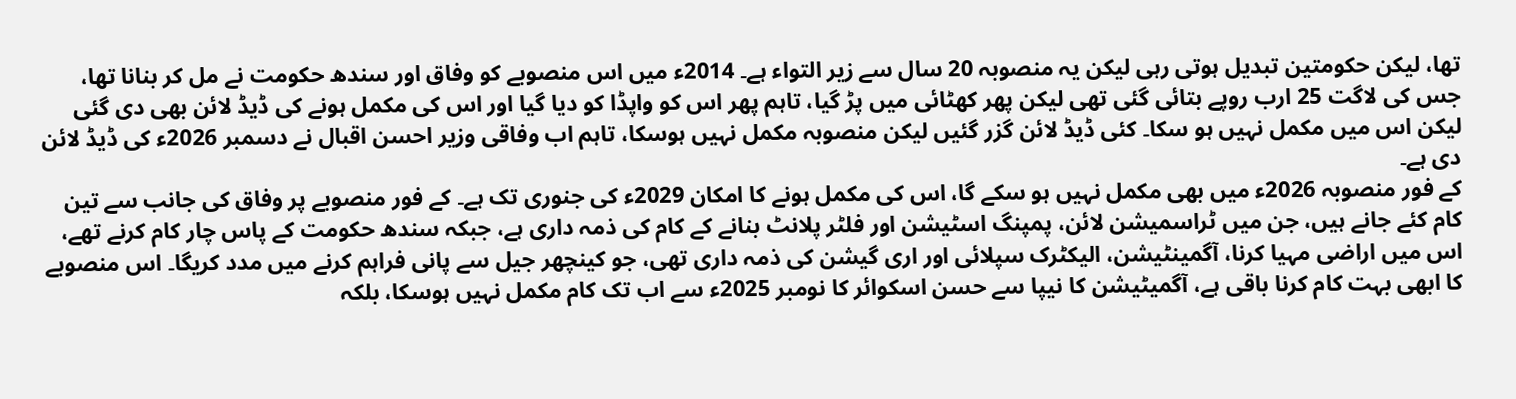تھا، لیکن حکومتین تبدیل ہوتی رہی لیکن یہ منصوبہ 20 سال سے زیر التواء ہے۔ 2014ء میں اس منصوبے کو وفاق اور سندھ حکومت نے مل کر بنانا تھا، جس کی لاگت 25 ارب روپے بتائی گئی تھی لیکن پھر کھٹائی میں پڑ گیا، تاہم پھر اس کو واپڈا کو دیا گیا اور اس کی مکمل ہونے کی ڈیڈ لائن بھی دی گئی لیکن اس میں مکمل نہیں ہو سکا۔ کئی ڈیڈ لائن گزر گئیں لیکن منصوبہ مکمل نہیں ہوسکا، تاہم اب وفاقی وزیر احسن اقبال نے دسمبر 2026ء کی ڈیڈ لائن دی ہے۔
کے فور منصوبہ 2026ء میں بھی مکمل نہیں ہو سکے گا، اس کی مکمل ہونے کا امکان 2029ء کی جنوری تک ہے۔ کے فور منصوبے پر وفاق کی جانب سے تین کام کئے جانے ہیں، جن میں ٹراسمیشن لائن، پمپنگ اسٹیشن اور فلٹر پلانٹ بنانے کے کام کی ذمہ داری ہے، جبکہ سندھ حکومت کے پاس چار کام کرنے تھے، اس میں اراضی مہیا کرنا، آگمینٹیشن، الیکٹرک سپلائی اور اری گیشن کی ذمہ داری تھی، جو کینچھر جیل سے پانی فراہم کرنے میں مدد کریگا۔ اس منصوبے کا ابھی بہت کام کرنا باقی ہے، آگمیٹیشن کا نیپا سے حسن اسکوائر کا نومبر 2025ء سے اب تک کام مکمل نہیں ہوسکا، بلکہ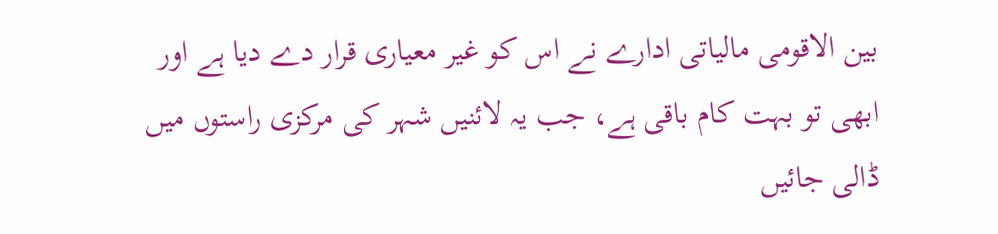بین الاقومی مالیاتی ادارے نے اس کو غیر معیاری قرار دے دیا ہے اور ابھی تو بہت کام باقی ہے، جب یہ لائنیں شہر کی مرکزی راستوں میں ڈالی جائیں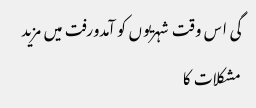گی اس وقت شہریوں کو آمدورفت میں مزید مشکلات کا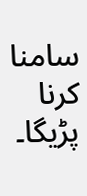سامنا کرنا پڑیگا۔